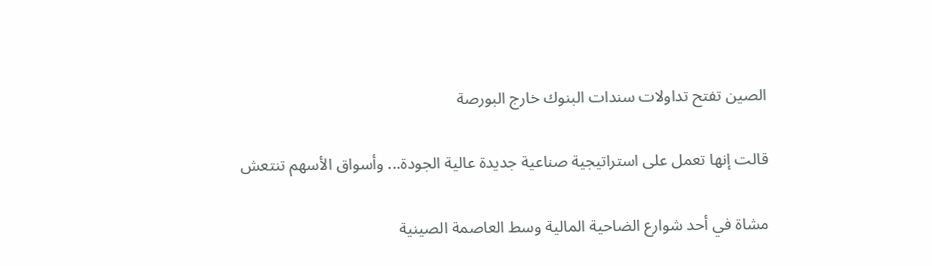الصين تفتح تداولات سندات البنوك خارج البورصة

قالت إنها تعمل على استراتيجية صناعية جديدة عالية الجودة... وأسواق الأسهم تنتعش

مشاة في أحد شوارع الضاحية المالية وسط العاصمة الصينية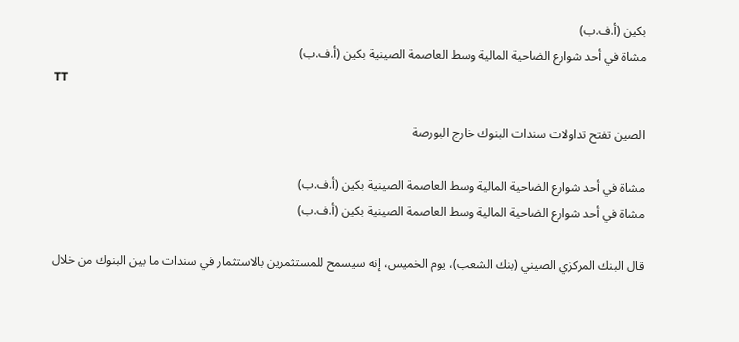بكين (أ.ف.ب)
مشاة في أحد شوارع الضاحية المالية وسط العاصمة الصينية بكين (أ.ف.ب)
TT

الصين تفتح تداولات سندات البنوك خارج البورصة

مشاة في أحد شوارع الضاحية المالية وسط العاصمة الصينية بكين (أ.ف.ب)
مشاة في أحد شوارع الضاحية المالية وسط العاصمة الصينية بكين (أ.ف.ب)

قال البنك المركزي الصيني (بنك الشعب)، يوم الخميس، إنه سيسمح للمستثمرين بالاستثمار في سندات ما بين البنوك من خلال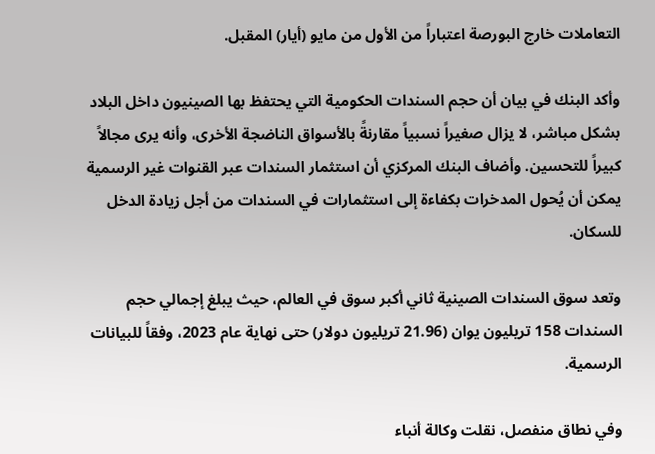التعاملات خارج البورصة اعتباراً من الأول من مايو (أيار) المقبل.

وأكد البنك في بيان أن حجم السندات الحكومية التي يحتفظ بها الصينيون داخل البلاد بشكل مباشر، لا يزال صغيراً نسبياً مقارنةً بالأسواق الناضجة الأخرى، وأنه يرى مجالاً كبيراً للتحسين. وأضاف البنك المركزي أن استثمار السندات عبر القنوات غير الرسمية يمكن أن يُحول المدخرات بكفاءة إلى استثمارات في السندات من أجل زيادة الدخل للسكان.

وتعد سوق السندات الصينية ثاني أكبر سوق في العالم، حيث يبلغ إجمالي حجم السندات 158 تريليون يوان (21.96 تريليون دولار) حتى نهاية عام 2023، وفقاً للبيانات الرسمية.

وفي نطاق منفصل، نقلت وكالة أنباء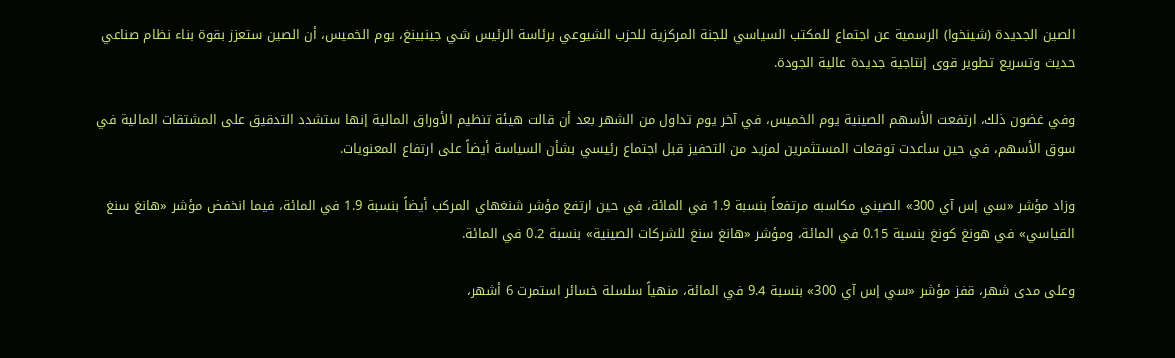الصين الجديدة (شينخوا) الرسمية عن اجتماع للمكتب السياسي للجنة المركزية للحزب الشيوعي برئاسة الرئيس شي جينبينغ، يوم الخميس، أن الصين ستعزز بقوة بناء نظام صناعي حديث وتسريع تطوير قوى إنتاجية جديدة عالية الجودة.

وفي غضون ذلك، ارتفعت الأسهم الصينية يوم الخميس، في آخر يوم تداول من الشهر بعد أن قالت هيئة تنظيم الأوراق المالية إنها ستشدد التدقيق على المشتقات المالية في سوق الأسهم، في حين ساعدت توقعات المستثمرين لمزيد من التحفيز قبل اجتماع رئيسي بشأن السياسة أيضاً على ارتفاع المعنويات.

وزاد مؤشر «سي إس آي 300» الصيني مكاسبه مرتفعاً بنسبة 1.9 في المائة، في حين ارتفع مؤشر شنغهاي المركب أيضاً بنسبة 1.9 في المائة، فيما انخفض مؤشر «هانغ سنغ القياسي» في هونغ كونغ بنسبة 0.15 في المائة، ومؤشر «هانغ سنغ للشركات الصينية» بنسبة 0.2 في المائة.

وعلى مدى شهر، قفز مؤشر «سي إس آي 300» بنسبة 9.4 في المائة، منهياً سلسلة خسائر استمرت 6 أشهر،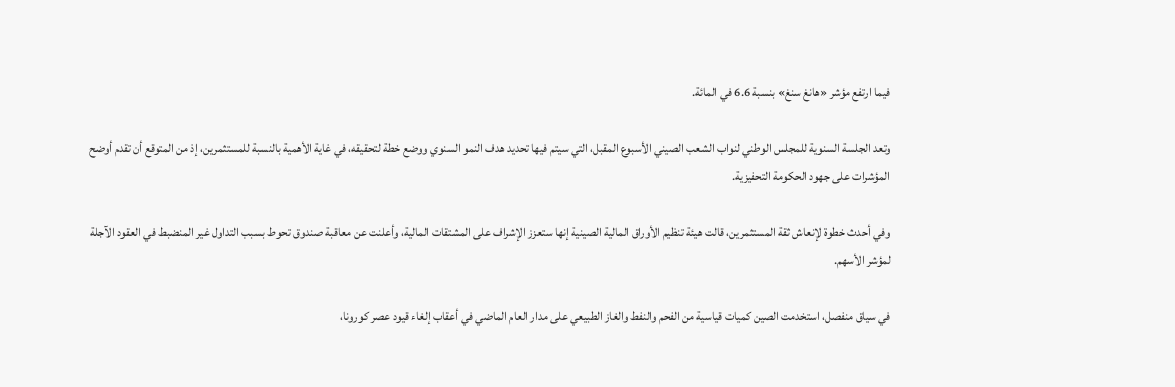فيما ارتفع مؤشر «هانغ سنغ» بنسبة 6.6 في المائة.

وتعد الجلسة السنوية للمجلس الوطني لنواب الشعب الصيني الأسبوع المقبل، التي سيتم فيها تحديد هدف النمو السنوي ووضع خطة لتحقيقه، في غاية الأهمية بالنسبة للمستثمرين، إذ من المتوقع أن تقدم أوضح المؤشرات على جهود الحكومة التحفيزية.

وفي أحدث خطوة لإنعاش ثقة المستثمرين، قالت هيئة تنظيم الأوراق المالية الصينية إنها ستعزز الإشراف على المشتقات المالية، وأعلنت عن معاقبة صندوق تحوط بسبب التداول غير المنضبط في العقود الآجلة لمؤشر الأسهم.

في سياق منفصل، استخدمت الصين كميات قياسية من الفحم والنفط والغاز الطبيعي على مدار العام الماضي في أعقاب إلغاء قيود عصر كورونا،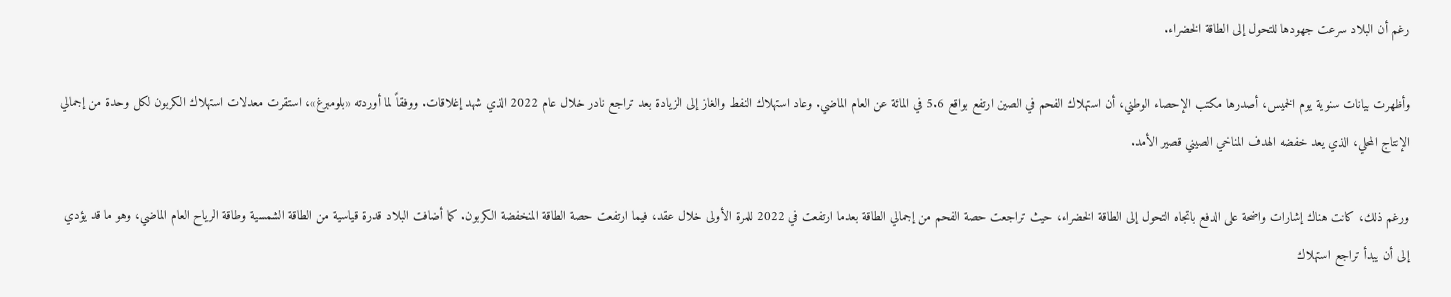رغم أن البلاد سرعت جهودها للتحول إلى الطاقة الخضراء.

وأظهرت بيانات سنوية يوم الخميس، أصدرها مكتب الإحصاء الوطني، أن استهلاك الفحم في الصين ارتفع بواقع 5.6 في المائة عن العام الماضي. وعاد استهلاك النفط والغاز إلى الزيادة بعد تراجع نادر خلال عام 2022 الذي شهد إغلاقات. ووفقاً لما أوردته «بلومبرغ»، استقرت معدلات استهلاك الكربون لكل وحدة من إجمالي الإنتاج المحلي، الذي يعد خفضه الهدف المناخي الصيني قصير الأمد.

ورغم ذلك، كانت هناك إشارات واضحة على الدفع باتجاه التحول إلى الطاقة الخضراء، حيث تراجعت حصة الفحم من إجمالي الطاقة بعدما ارتفعت في 2022 للمرة الأولى خلال عقد، فيما ارتفعت حصة الطاقة المنخفضة الكربون. كما أضافت البلاد قدرة قياسية من الطاقة الشمسية وطاقة الرياح العام الماضي، وهو ما قد يؤدي إلى أن يبدأ تراجع استهلاك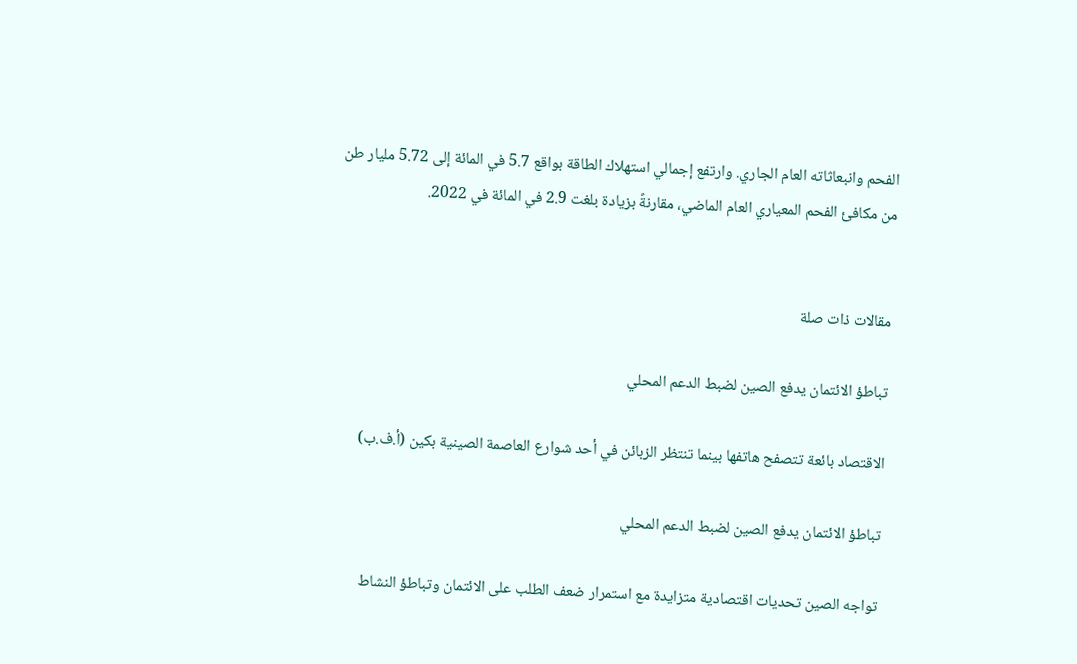الفحم وانبعاثاته العام الجاري. وارتفع إجمالي استهلاك الطاقة بواقع 5.7 في المائة إلى 5.72 مليار طن من مكافئ الفحم المعياري العام الماضي، مقارنةً بزيادة بلغت 2.9 في المائة في 2022.


مقالات ذات صلة

تباطؤ الائتمان يدفع الصين لضبط الدعم المحلي

الاقتصاد بائعة تتصفح هاتفها بينما تنتظر الزبائن في أحد شوارع العاصمة الصينية بكين (أ.ف.ب)

تباطؤ الائتمان يدفع الصين لضبط الدعم المحلي

تواجه الصين تحديات اقتصادية متزايدة مع استمرار ضعف الطلب على الائتمان وتباطؤ النشاط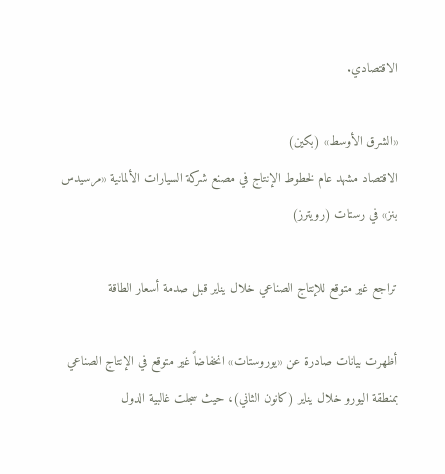الاقتصادي.

«الشرق الأوسط» (بكين)
الاقتصاد مشهد عام لخطوط الإنتاج في مصنع شركة السيارات الألمانية «مرسيدس بنز» في رستات (رويترز)

تراجع غير متوقع للإنتاج الصناعي خلال يناير قبل صدمة أسعار الطاقة

أظهرت بيانات صادرة عن «يوروستات» انخفاضاً غير متوقع في الإنتاج الصناعي بمنطقة اليورو خلال يناير (كانون الثاني)، حيث سجلت غالبية الدول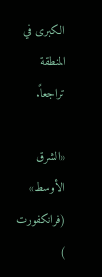الكبرى في المنطقة تراجعاً.

«الشرق الأوسط» (فرانكفورت )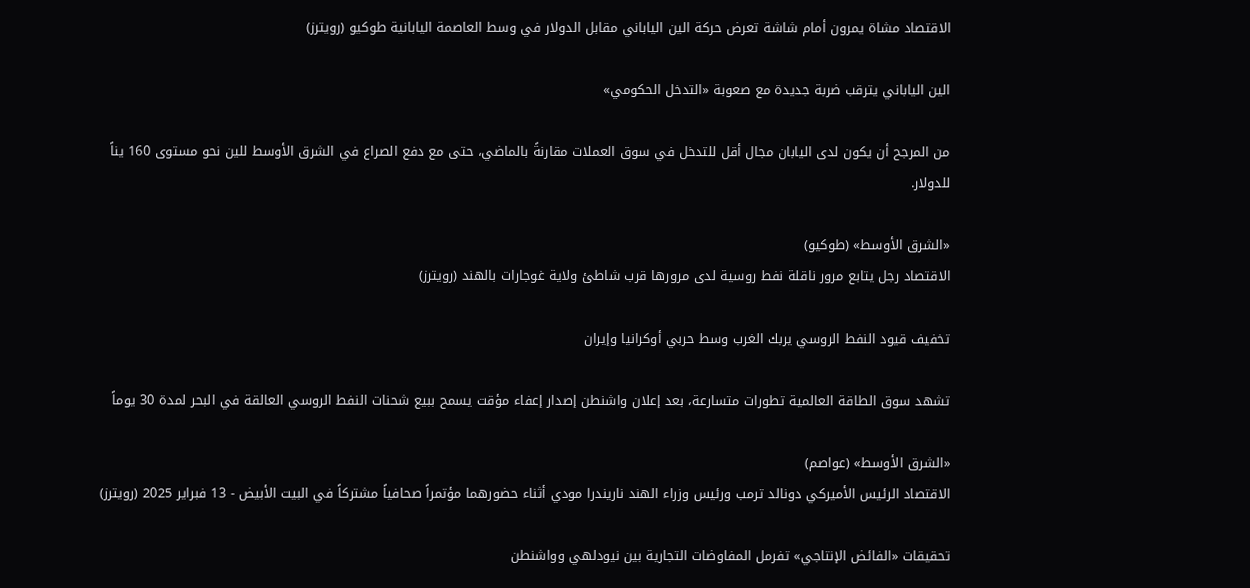الاقتصاد مشاة يمرون أمام شاشة تعرض حركة الين الياباني مقابل الدولار في وسط العاصمة اليابانية طوكيو (رويترز)

الين الياباني يترقب ضربة جديدة مع صعوبة «التدخل الحكومي»

من المرجح أن يكون لدى اليابان مجال أقل للتدخل في سوق العملات مقارنةً بالماضي، حتى مع دفع الصراع في الشرق الأوسط للين نحو مستوى 160 يناً للدولار.

«الشرق الأوسط» (طوكيو)
الاقتصاد رجل يتابع مرور ناقلة نفط روسية لدى مرورها قرب شاطئ ولاية غوجارات بالهند (رويترز)

تخفيف قيود النفط الروسي يربك الغرب وسط حربي أوكرانيا وإيران

تشهد سوق الطاقة العالمية تطورات متسارعة، بعد إعلان واشنطن إصدار إعفاء مؤقت يسمح ببيع شحنات النفط الروسي العالقة في البحر لمدة 30 يوماً

«الشرق الأوسط» (عواصم)
الاقتصاد الرئيس الأميركي دونالد ترمب ورئيس وزراء الهند ناريندرا مودي أثناء حضورهما مؤتمراً صحافياً مشتركاً في البيت الأبيض - 13 فبراير 2025 (رويترز)

تحقيقات «الفائض الإنتاجي» تفرمل المفاوضات التجارية بين نيودلهي وواشنطن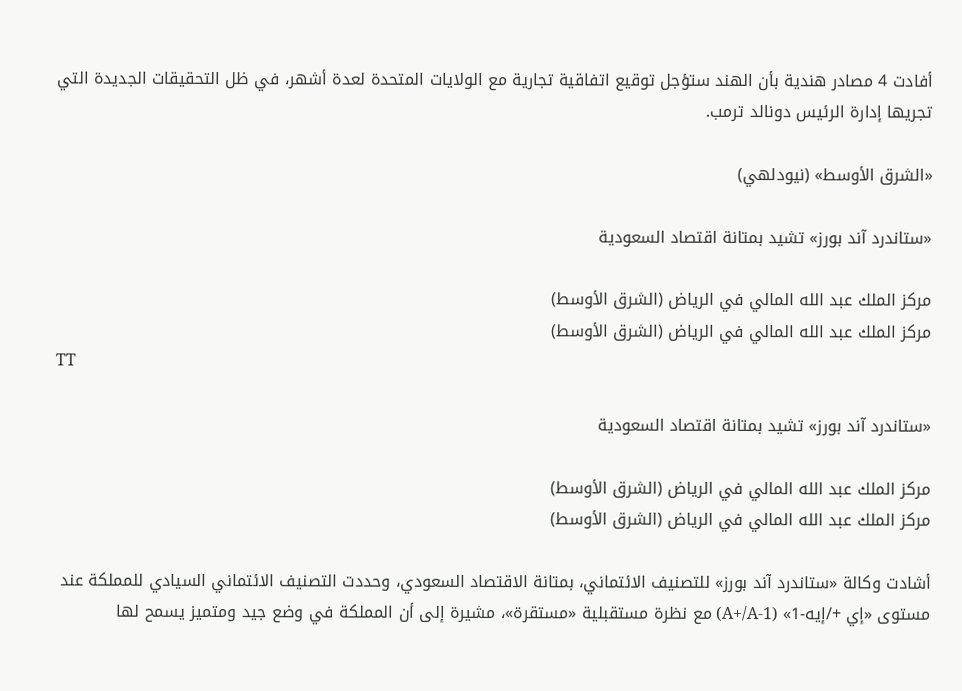أفادت 4 مصادر هندية بأن الهند ستؤجل توقيع اتفاقية تجارية مع الولايات المتحدة لعدة أشهر، في ظل التحقيقات الجديدة التي تجريها إدارة الرئيس دونالد ترمب.

«الشرق الأوسط» (نيودلهي)

«ستاندرد آند بورز» تشيد بمتانة اقتصاد السعودية

مركز الملك عبد الله المالي في الرياض (الشرق الأوسط)
مركز الملك عبد الله المالي في الرياض (الشرق الأوسط)
TT

«ستاندرد آند بورز» تشيد بمتانة اقتصاد السعودية

مركز الملك عبد الله المالي في الرياض (الشرق الأوسط)
مركز الملك عبد الله المالي في الرياض (الشرق الأوسط)

أشادت وكالة «ستاندرد آند بورز» للتصنيف الائتماني، بمتانة الاقتصاد السعودي، وحددت التصنيف الائتماني السيادي للمملكة عند مستوى «إي +/إيه-1» (A+/A-1) مع نظرة مستقبلية «مستقرة»، مشيرة إلى أن المملكة في وضع جيد ومتميز يسمح لها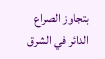بتجاوز الصراع الدائر في الشرق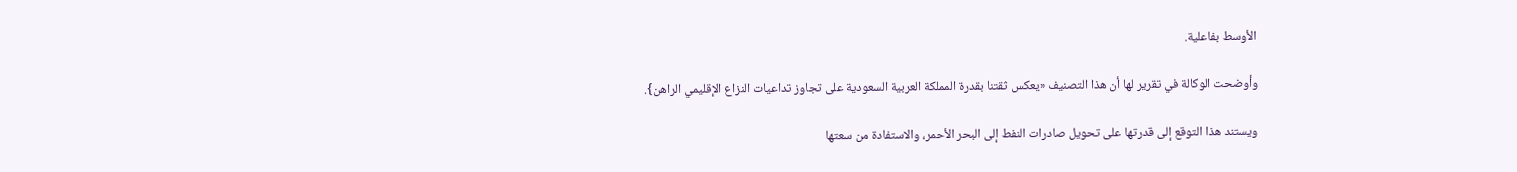الأوسط بفاعلية.

وأوضحت الوكالة في تقرير لها أن هذا التصنيف «يعكس ثقتنا بقدرة المملكة العربية السعودية على تجاوز تداعيات النزاع الإقليمي الراهن}.

ويستند هذا التوقع إلى قدرتها على تحويل صادرات النفط إلى البحر الأحمر، والاستفادة من سعتها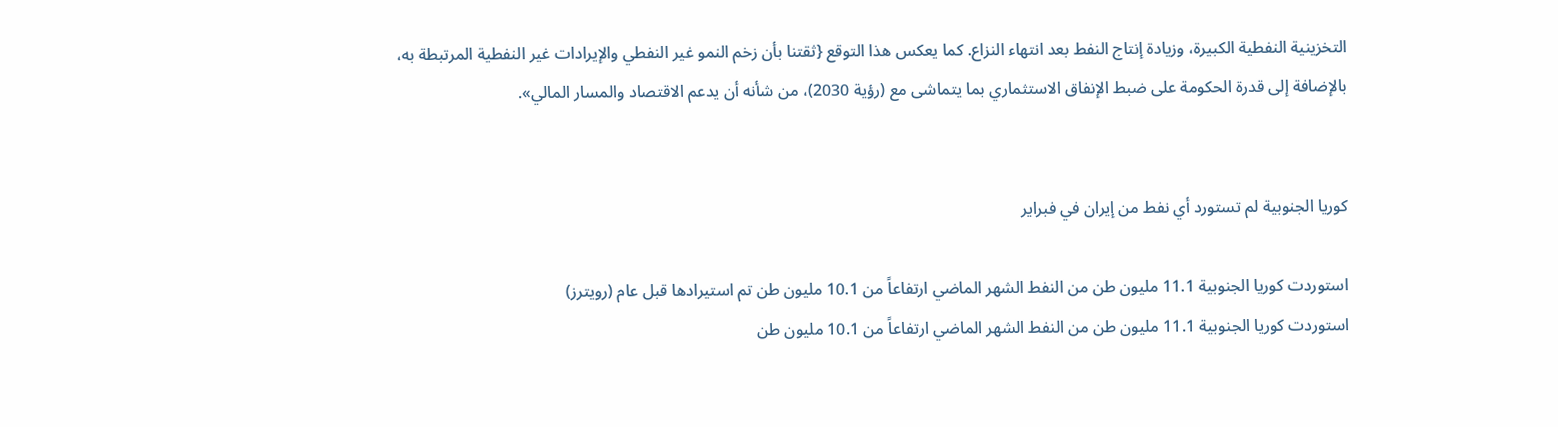التخزينية النفطية الكبيرة، وزيادة إنتاج النفط بعد انتهاء النزاع. كما يعكس هذا التوقع {ثقتنا بأن زخم النمو غير النفطي والإيرادات غير النفطية المرتبطة به، بالإضافة إلى قدرة الحكومة على ضبط الإنفاق الاستثماري بما يتماشى مع (رؤية 2030)، من شأنه أن يدعم الاقتصاد والمسار المالي».


كوريا الجنوبية لم تستورد أي نفط من إيران في فبراير

استوردت كوريا الجنوبية 11.1 مليون طن من النفط الشهر الماضي ارتفاعاً من 10.1 مليون طن تم استيرادها قبل عام (رويترز)
استوردت كوريا الجنوبية 11.1 مليون طن من النفط الشهر الماضي ارتفاعاً من 10.1 مليون طن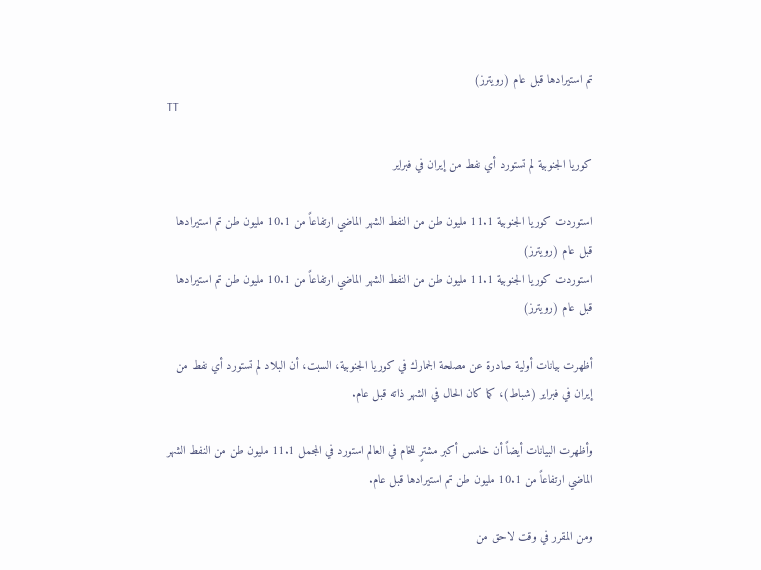تم استيرادها قبل عام (رويترز)
TT

كوريا الجنوبية لم تستورد أي نفط من إيران في فبراير

استوردت كوريا الجنوبية 11.1 مليون طن من النفط الشهر الماضي ارتفاعاً من 10.1 مليون طن تم استيرادها قبل عام (رويترز)
استوردت كوريا الجنوبية 11.1 مليون طن من النفط الشهر الماضي ارتفاعاً من 10.1 مليون طن تم استيرادها قبل عام (رويترز)

أظهرت بيانات أولية صادرة عن مصلحة الجمارك في كوريا الجنوبية، السبت، أن البلاد لم تستورد أي نفط من إيران في فبراير (شباط)، كما كان الحال في الشهر ذاته قبل عام.

وأظهرت البيانات أيضاً أن خامس أكبر مشترٍ للخام في العالم استورد في المجمل 11.1 مليون طن من النفط الشهر الماضي ارتفاعاً من 10.1 مليون طن تم استيرادها قبل عام.

ومن المقرر في وقت لاحق من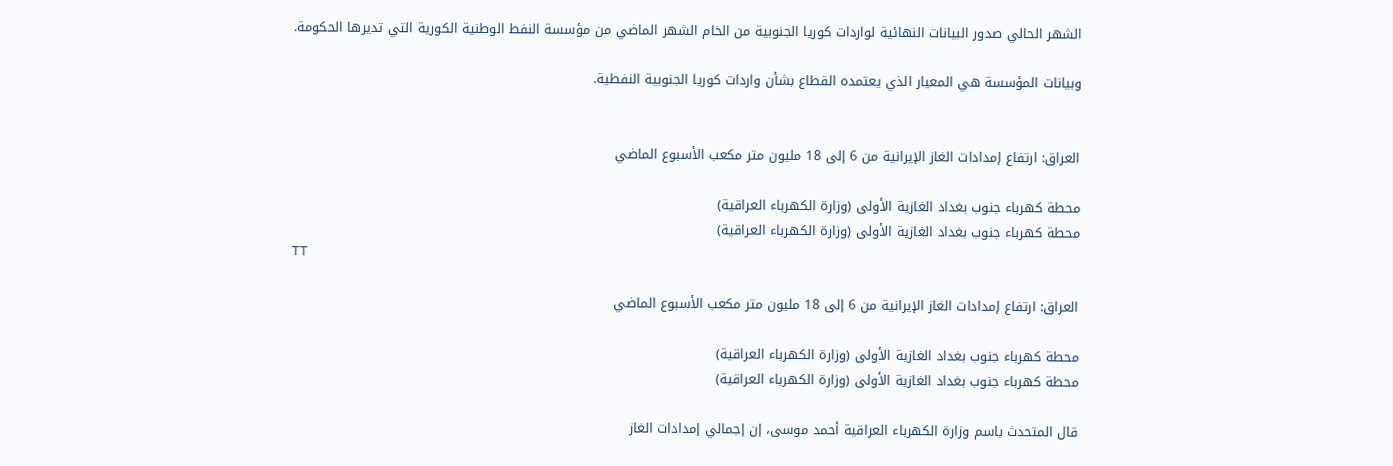الشهر الحالي صدور البيانات النهائية لواردات كوريا الجنوبية من الخام الشهر الماضي من مؤسسة النفط الوطنية الكورية التي تديرها الحكومة.

وبيانات المؤسسة هي المعيار الذي يعتمده القطاع بشأن واردات كوريا الجنوبية النفطية.


العراق: ارتفاع إمدادات الغاز الإيرانية من 6 إلى 18 مليون متر مكعب الأسبوع الماضي

محطة كهرباء جنوب بغداد الغازية الأولى (وزارة الكهرباء العراقية)
محطة كهرباء جنوب بغداد الغازية الأولى (وزارة الكهرباء العراقية)
TT

العراق: ارتفاع إمدادات الغاز الإيرانية من 6 إلى 18 مليون متر مكعب الأسبوع الماضي

محطة كهرباء جنوب بغداد الغازية الأولى (وزارة الكهرباء العراقية)
محطة كهرباء جنوب بغداد الغازية الأولى (وزارة الكهرباء العراقية)

قال المتحدث باسم وزارة الكهرباء العراقية أحمد موسى، إن إجمالي إمدادات الغاز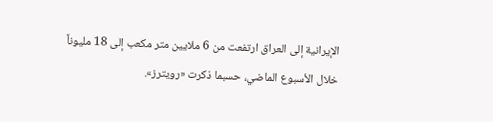الإيرانية إلى العراق ارتفعت من 6 ملايين متر مكعب إلى 18 مليوناً خلال الأسبوع الماضي، حسبما ذكرت «رويترز».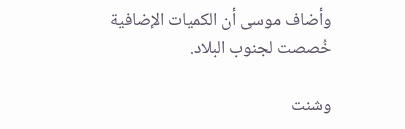وأضاف موسى أن الكميات الإضافية خُصصت لجنوب البلاد.

وشنت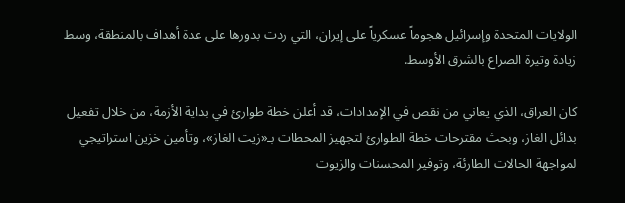الولايات المتحدة وإسرائيل هجوماً عسكرياً على إيران، التي ردت بدورها على عدة أهداف بالمنطقة، وسط زيادة وتيرة الصراع بالشرق الأوسط.

كان العراق، الذي يعاني من نقص في الإمدادات، قد أعلن خطة طوارئ في بداية الأزمة، من خلال تفعيل بدائل الغاز، وبحث مقترحات خطة الطوارئ لتجهيز المحطات بـ«زيت الغاز»، وتأمين خزين استراتيجي لمواجهة الحالات الطارئة، وتوفير المحسنات والزيوت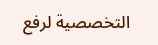التخصصية لرفع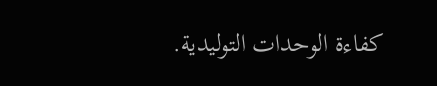كفاءة الوحدات التوليدية.